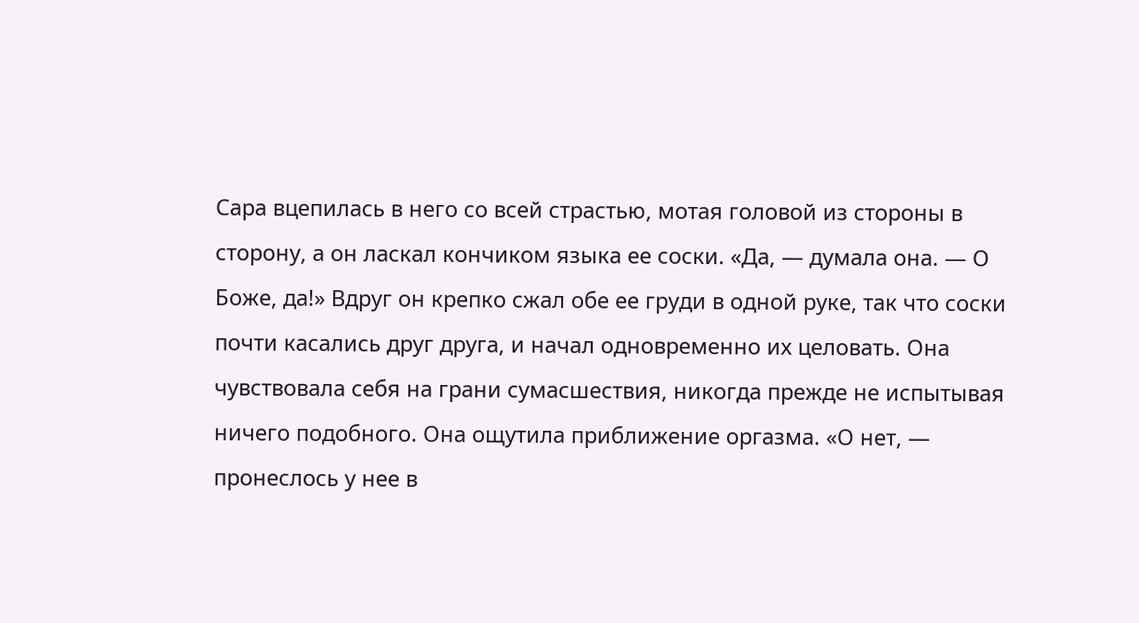Сара вцепилась в него со всей страстью, мотая головой из стороны в сторону, а он ласкал кончиком языка ее соски. «Да, — думала она. — О Боже, да!» Вдруг он крепко сжал обе ее груди в одной руке, так что соски почти касались друг друга, и начал одновременно их целовать. Она чувствовала себя на грани сумасшествия, никогда прежде не испытывая ничего подобного. Она ощутила приближение оргазма. «О нет, — пронеслось у нее в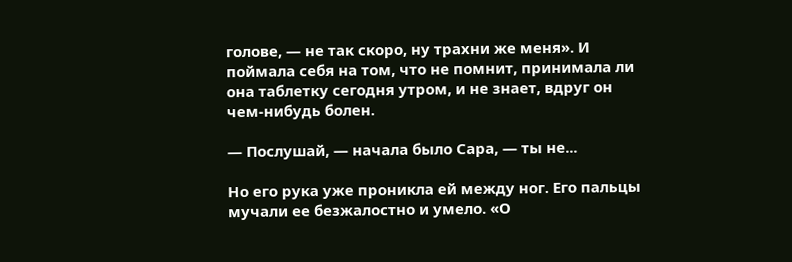голове, — не так скоро, ну трахни же меня». И поймала себя на том, что не помнит, принимала ли она таблетку сегодня утром, и не знает, вдруг он чем-нибудь болен.

— Послушай, — начала было Сара, — ты не...

Но его рука уже проникла ей между ног. Его пальцы мучали ее безжалостно и умело. «О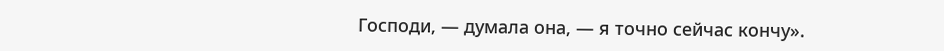Господи, — думала она, — я точно сейчас кончу».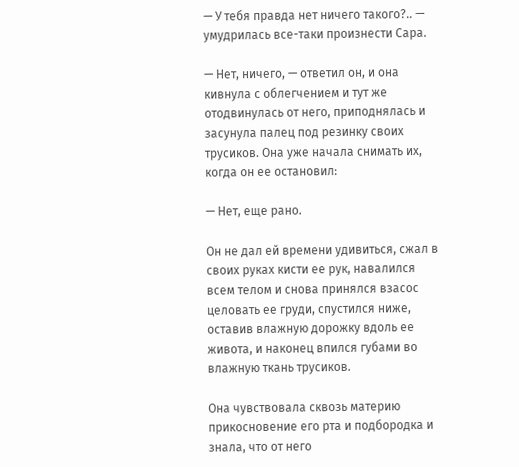— У тебя правда нет ничего такого?.. — умудрилась все-таки произнести Сара.

— Нет, ничего, — ответил он, и она кивнула с облегчением и тут же отодвинулась от него, приподнялась и засунула палец под резинку своих трусиков. Она уже начала снимать их, когда он ее остановил:

— Нет, еще рано.

Он не дал ей времени удивиться, сжал в своих руках кисти ее рук, навалился всем телом и снова принялся взасос целовать ее груди, спустился ниже, оставив влажную дорожку вдоль ее живота, и наконец впился губами во влажную ткань трусиков.

Она чувствовала сквозь материю прикосновение его рта и подбородка и знала, что от него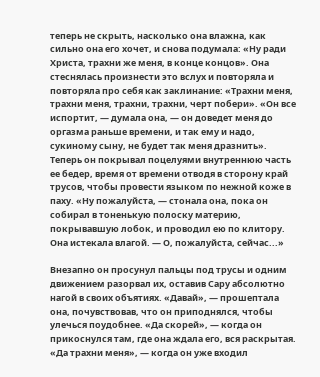теперь не скрыть, насколько она влажна, как сильно она его хочет, и снова подумала: «Ну ради Христа, трахни же меня, в конце концов». Она стеснялась произнести это вслух и повторяла и повторяла про себя как заклинание: «Трахни меня, трахни меня, трахни, трахни, черт побери». «Он все испортит, — думала она, — он доведет меня до оргазма раньше времени, и так ему и надо, сукиному сыну, не будет так меня дразнить». Теперь он покрывал поцелуями внутреннюю часть ее бедер, время от времени отводя в сторону край трусов, чтобы провести языком по нежной коже в паху. «Ну пожалуйста, — стонала она, пока он собирал в тоненькую полоску материю, покрывавшую лобок, и проводил ею по клитору. Она истекала влагой. — О, пожалуйста, сейчас...»

Внезапно он просунул пальцы под трусы и одним движением разорвал их, оставив Сару абсолютно нагой в своих объятиях. «Давай», — прошептала она, почувствовав, что он приподнялся, чтобы улечься поудобнее. «Да скорей», — когда он прикоснулся там, где она ждала его, вся раскрытая. «Да трахни меня», — когда он уже входил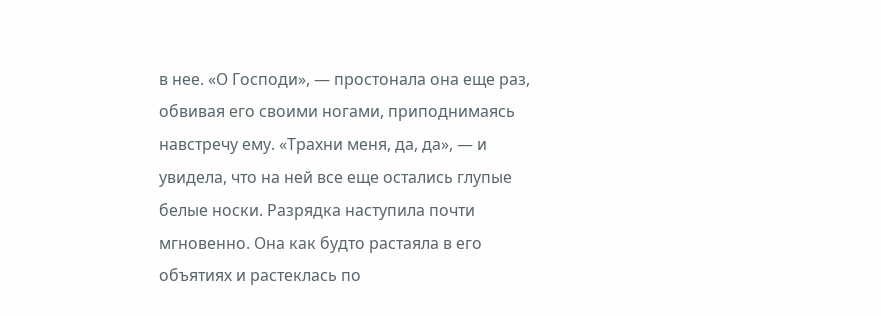в нее. «О Господи», — простонала она еще раз, обвивая его своими ногами, приподнимаясь навстречу ему. «Трахни меня, да, да», — и увидела, что на ней все еще остались глупые белые носки. Разрядка наступила почти мгновенно. Она как будто растаяла в его объятиях и растеклась по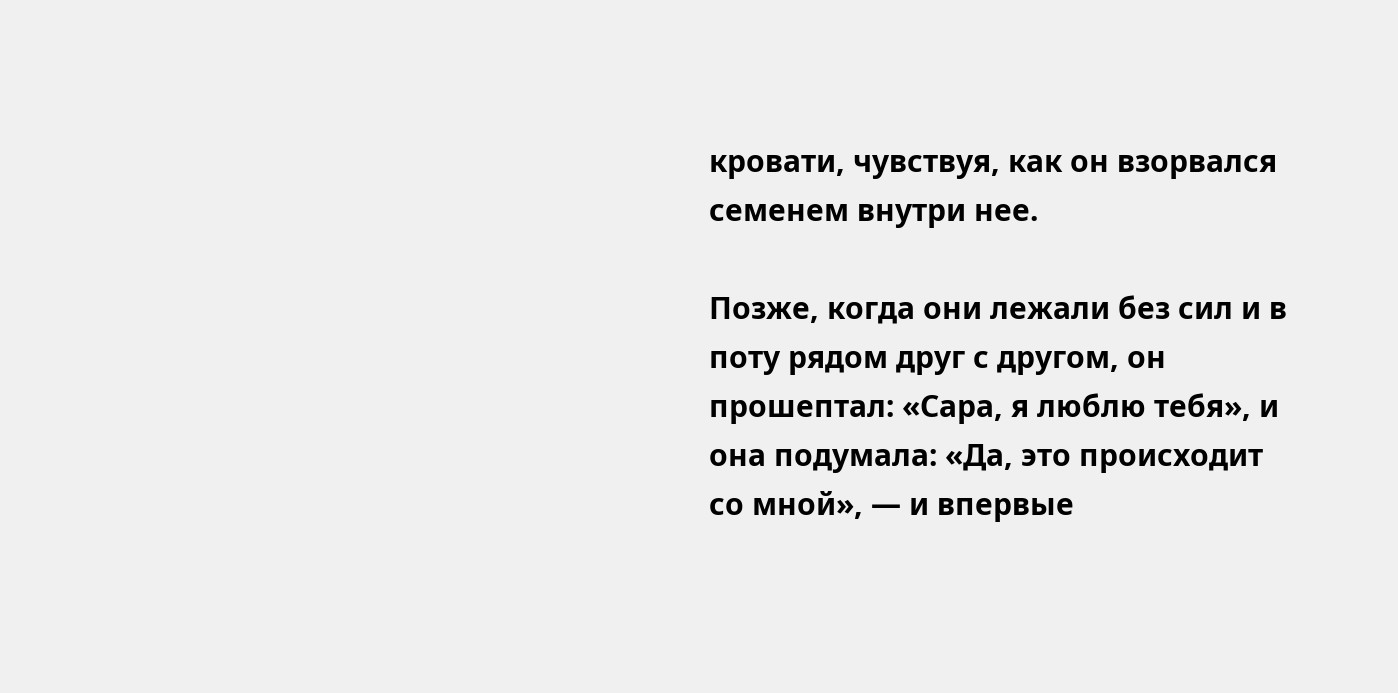кровати, чувствуя, как он взорвался семенем внутри нее.

Позже, когда они лежали без сил и в поту рядом друг с другом, он прошептал: «Сара, я люблю тебя», и она подумала: «Да, это происходит со мной», — и впервые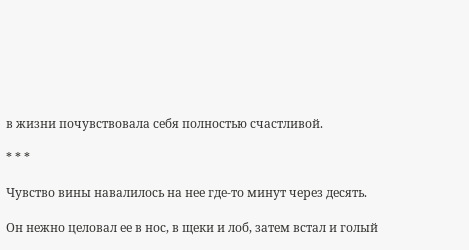в жизни почувствовала себя полностью счастливой.

* * *

Чувство вины навалилось на нее где-то минут через десять.

Он нежно целовал ее в нос, в щеки и лоб, затем встал и голый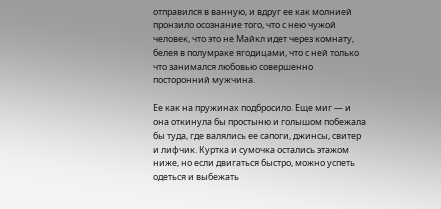отправился в ванную, и вдруг ее как молнией пронзило осознание того, что с нею чужой человек, что это не Майкл идет через комнату, белея в полумраке ягодицами, что с ней только что занимался любовью совершенно посторонний мужчина.

Ее как на пружинах подбросило. Еще миг — и она откинула бы простыню и голышом побежала бы туда, где валялись ее сапоги, джинсы, свитер и лифчик. Куртка и сумочка остались этажом ниже, но если двигаться быстро, можно успеть одеться и выбежать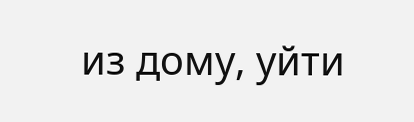из дому, уйти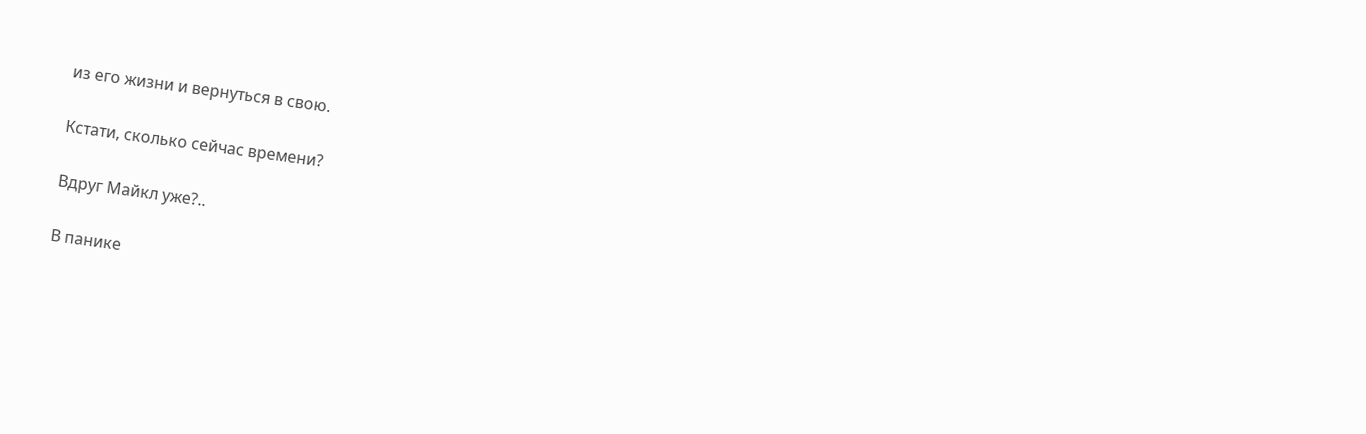из его жизни и вернуться в свою.

Кстати, сколько сейчас времени?

Вдруг Майкл уже?..

В панике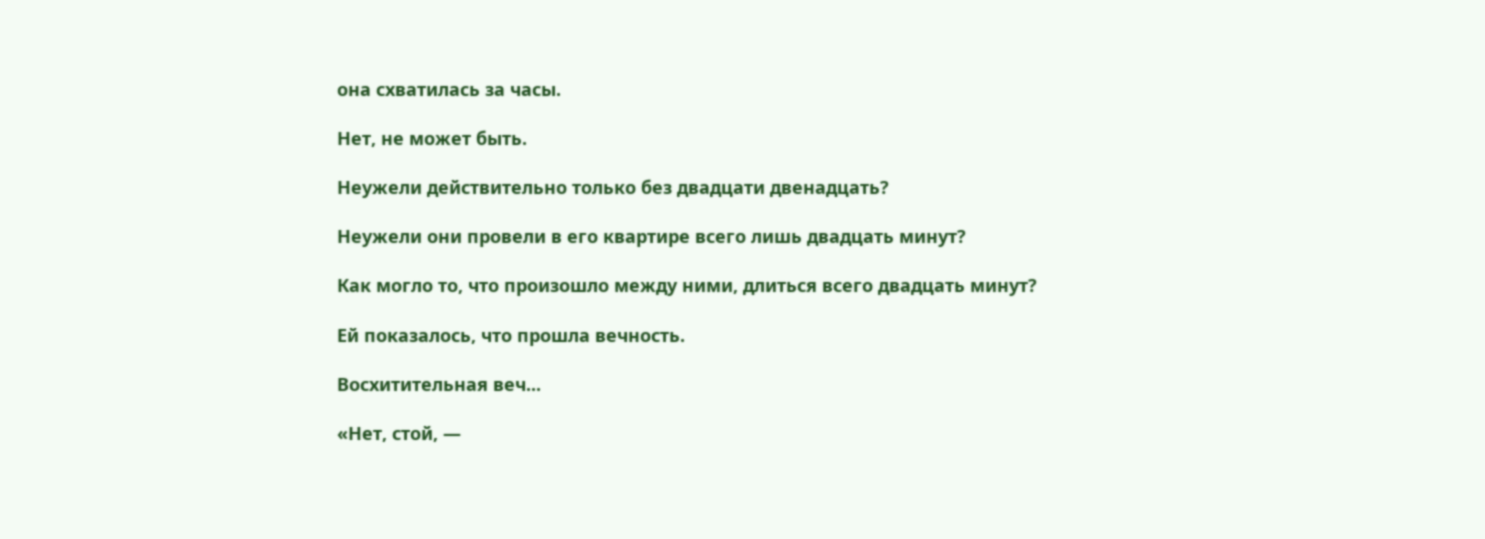она схватилась за часы.

Нет, не может быть.

Неужели действительно только без двадцати двенадцать?

Неужели они провели в его квартире всего лишь двадцать минут?

Как могло то, что произошло между ними, длиться всего двадцать минут?

Ей показалось, что прошла вечность.

Восхитительная веч...

«Нет, стой, —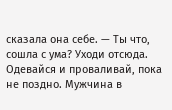сказала она себе. — Ты что, сошла с ума? Уходи отсюда. Одевайся и проваливай, пока не поздно. Мужчина в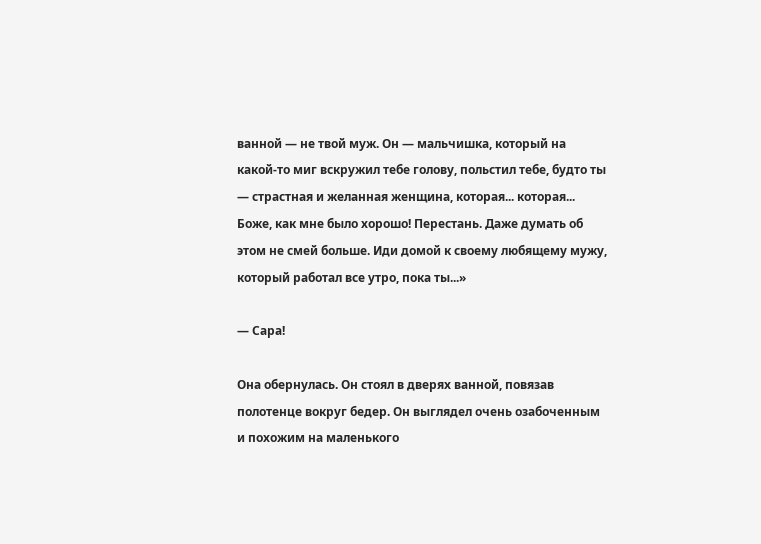ванной — не твой муж. Он — мальчишка, который на какой-то миг вскружил тебе голову, польстил тебе, будто ты — страстная и желанная женщина, которая... которая... Боже, как мне было хорошо! Перестань. Даже думать об этом не смей больше. Иди домой к своему любящему мужу, который работал все утро, пока ты...»

— Сара!

Она обернулась. Он стоял в дверях ванной, повязав полотенце вокруг бедер. Он выглядел очень озабоченным и похожим на маленького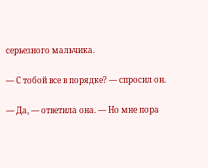серьезного мальчика.

— С тобой все в порядке? — спросил он.

— Да, — ответила она. — Но мне пора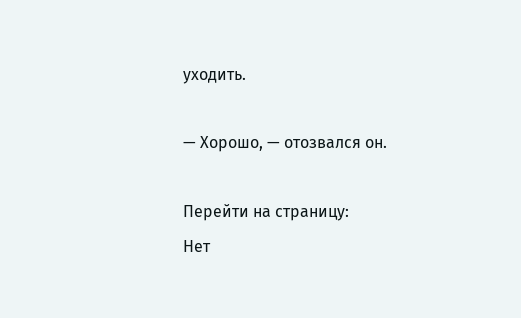уходить.

— Хорошо, — отозвался он.

Перейти на страницу:
Нет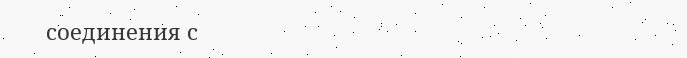соединения с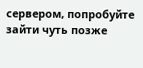сервером, попробуйте зайти чуть позже